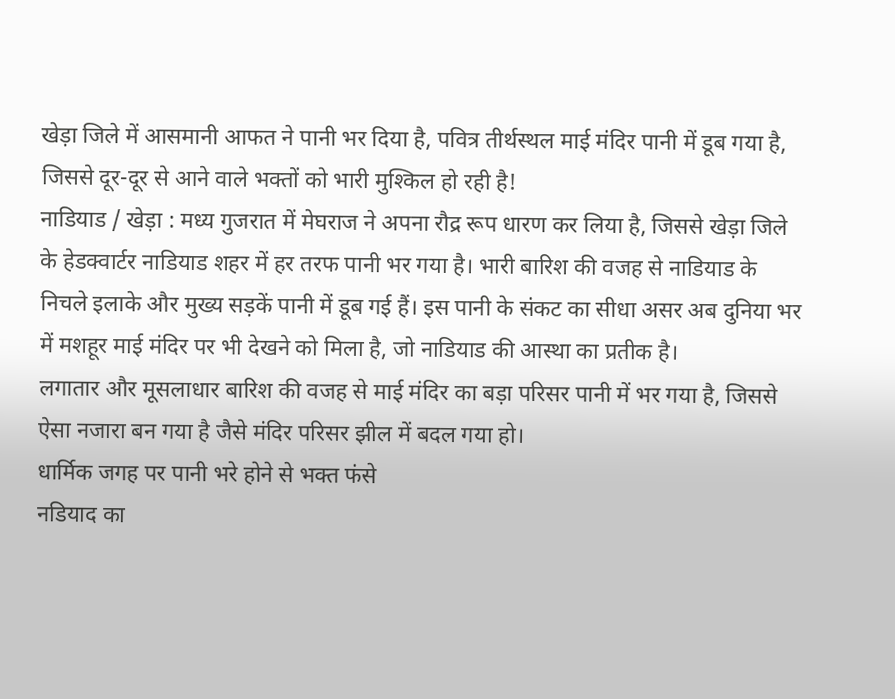खेड़ा जिले में आसमानी आफत ने पानी भर दिया है, पवित्र तीर्थस्थल माई मंदिर पानी में डूब गया है, जिससे दूर-दूर से आने वाले भक्तों को भारी मुश्किल हो रही है!
नाडियाड / खेड़ा : मध्य गुजरात में मेघराज ने अपना रौद्र रूप धारण कर लिया है, जिससे खेड़ा जिले के हेडक्वार्टर नाडियाड शहर में हर तरफ पानी भर गया है। भारी बारिश की वजह से नाडियाड के निचले इलाके और मुख्य सड़कें पानी में डूब गई हैं। इस पानी के संकट का सीधा असर अब दुनिया भर में मशहूर माई मंदिर पर भी देखने को मिला है, जो नाडियाड की आस्था का प्रतीक है।
लगातार और मूसलाधार बारिश की वजह से माई मंदिर का बड़ा परिसर पानी में भर गया है, जिससे ऐसा नजारा बन गया है जैसे मंदिर परिसर झील में बदल गया हो।
धार्मिक जगह पर पानी भरे होने से भक्त फंसे
नडियाद का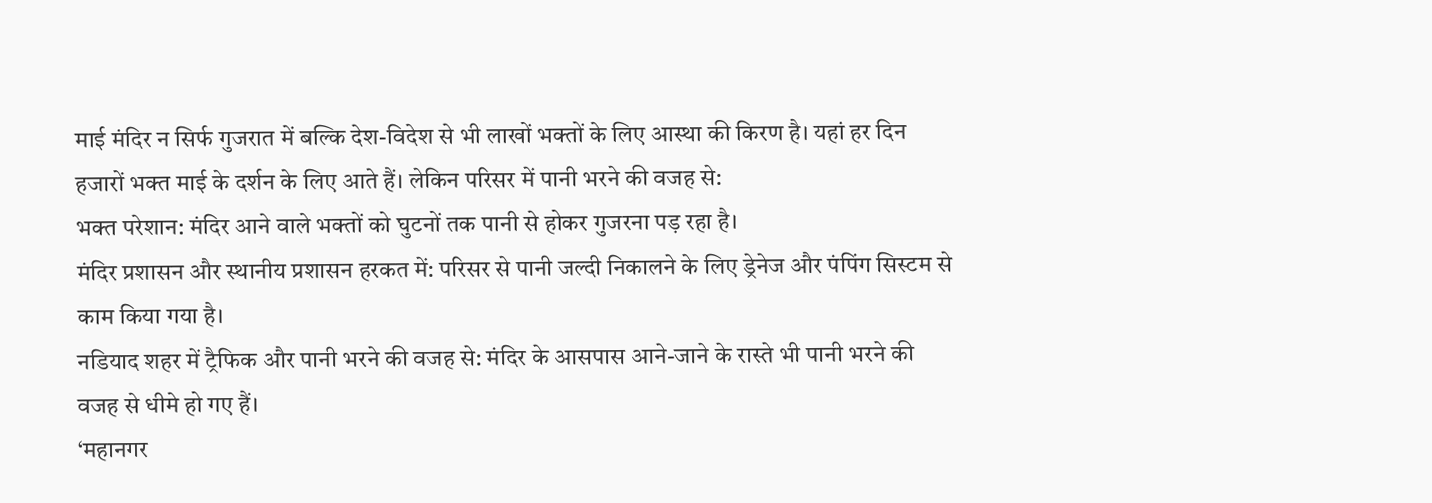माई मंदिर न सिर्फ गुजरात में बल्कि देश-विदेश से भी लाखों भक्तों के लिए आस्था की किरण है। यहां हर दिन हजारों भक्त माई के दर्शन के लिए आते हैं। लेकिन परिसर में पानी भरने की वजह से:
भक्त परेशान: मंदिर आने वाले भक्तों को घुटनों तक पानी से होकर गुजरना पड़ रहा है।
मंदिर प्रशासन और स्थानीय प्रशासन हरकत में: परिसर से पानी जल्दी निकालने के लिए ड्रेनेज और पंपिंग सिस्टम से काम किया गया है।
नडियाद शहर में ट्रैफिक और पानी भरने की वजह से: मंदिर के आसपास आने-जाने के रास्ते भी पानी भरने की वजह से धीमे हो गए हैं।
‘महानगर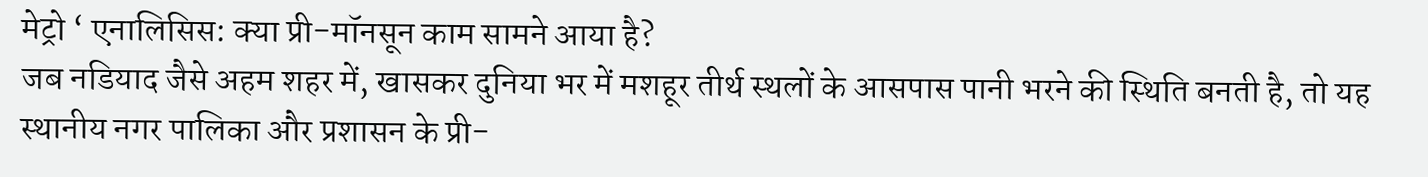मेट्रो ‘ एनालिसिस: क्या प्री-मॉनसून काम सामने आया है?
जब नडियाद जैसे अहम शहर में, खासकर दुनिया भर में मशहूर तीर्थ स्थलों के आसपास पानी भरने की स्थिति बनती है, तो यह स्थानीय नगर पालिका और प्रशासन के प्री-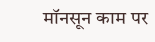मॉनसून काम पर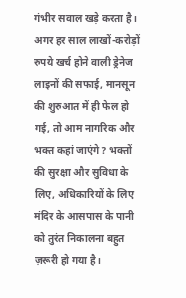गंभीर सवाल खड़े करता है। अगर हर साल लाखों-करोड़ों रुपये खर्च होने वाली ड्रेनेज लाइनों की सफाई, मानसून की शुरुआत में ही फेल हो गई, तो आम नागरिक और भक्त कहां जाएंगे? भक्तों की सुरक्षा और सुविधा के लिए, अधिकारियों के लिए मंदिर के आसपास के पानी को तुरंत निकालना बहुत ज़रूरी हो गया है।